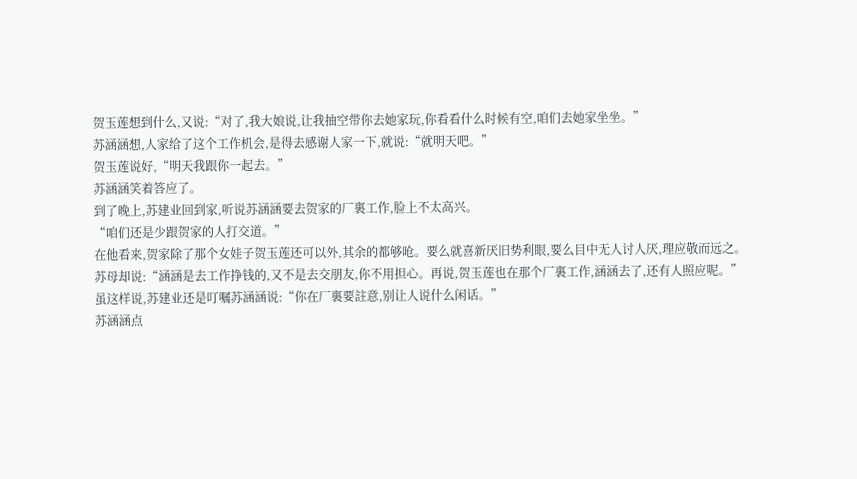贺玉莲想到什么,又说:“对了,我大娘说,让我抽空带你去她家玩,你看看什么时候有空,咱们去她家坐坐。”
苏涵涵想,人家给了这个工作机会,是得去感谢人家一下,就说:“就明天吧。”
贺玉莲说好,“明天我跟你一起去。”
苏涵涵笑着答应了。
到了晚上,苏建业回到家,听说苏涵涵要去贺家的厂裏工作,脸上不太高兴。
“咱们还是少跟贺家的人打交道。”
在他看来,贺家除了那个女娃子贺玉莲还可以外,其余的都够呛。要么就喜新厌旧势利眼,要么目中无人讨人厌,理应敬而远之。
苏母却说:“涵涵是去工作挣钱的,又不是去交朋友,你不用担心。再说,贺玉莲也在那个厂裏工作,涵涵去了,还有人照应呢。”
虽这样说,苏建业还是叮嘱苏涵涵说:“你在厂裏要註意,别让人说什么闲话。”
苏涵涵点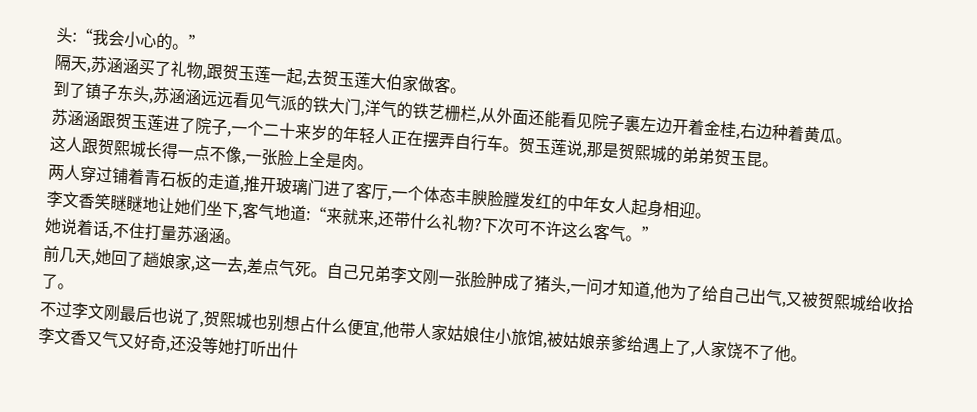头:“我会小心的。”
隔天,苏涵涵买了礼物,跟贺玉莲一起,去贺玉莲大伯家做客。
到了镇子东头,苏涵涵远远看见气派的铁大门,洋气的铁艺栅栏,从外面还能看见院子裏左边开着金桂,右边种着黄瓜。
苏涵涵跟贺玉莲进了院子,一个二十来岁的年轻人正在摆弄自行车。贺玉莲说,那是贺熙城的弟弟贺玉昆。
这人跟贺熙城长得一点不像,一张脸上全是肉。
两人穿过铺着青石板的走道,推开玻璃门进了客厅,一个体态丰腴脸膛发红的中年女人起身相迎。
李文香笑瞇瞇地让她们坐下,客气地道:“来就来,还带什么礼物?下次可不许这么客气。”
她说着话,不住打量苏涵涵。
前几天,她回了趟娘家,这一去,差点气死。自己兄弟李文刚一张脸肿成了猪头,一问才知道,他为了给自己出气,又被贺熙城给收拾了。
不过李文刚最后也说了,贺熙城也别想占什么便宜,他带人家姑娘住小旅馆,被姑娘亲爹给遇上了,人家饶不了他。
李文香又气又好奇,还没等她打听出什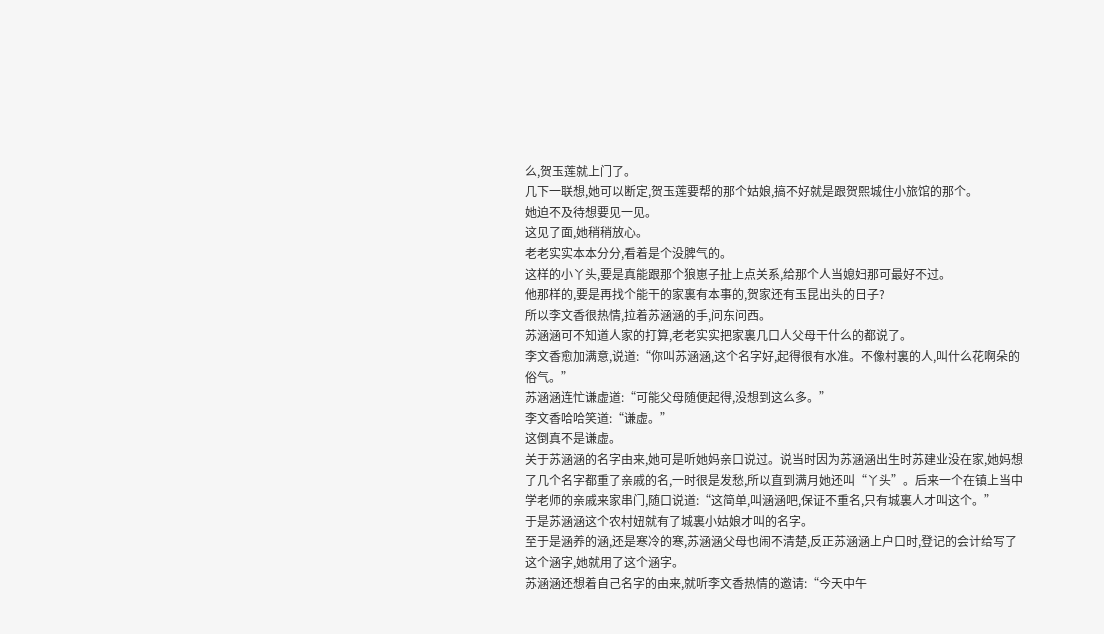么,贺玉莲就上门了。
几下一联想,她可以断定,贺玉莲要帮的那个姑娘,搞不好就是跟贺熙城住小旅馆的那个。
她迫不及待想要见一见。
这见了面,她稍稍放心。
老老实实本本分分,看着是个没脾气的。
这样的小丫头,要是真能跟那个狼崽子扯上点关系,给那个人当媳妇那可最好不过。
他那样的,要是再找个能干的家裏有本事的,贺家还有玉昆出头的日子?
所以李文香很热情,拉着苏涵涵的手,问东问西。
苏涵涵可不知道人家的打算,老老实实把家裏几口人父母干什么的都说了。
李文香愈加满意,说道:“你叫苏涵涵,这个名字好,起得很有水准。不像村裏的人,叫什么花啊朵的俗气。”
苏涵涵连忙谦虚道:“可能父母随便起得,没想到这么多。”
李文香哈哈笑道:“谦虚。”
这倒真不是谦虚。
关于苏涵涵的名字由来,她可是听她妈亲口说过。说当时因为苏涵涵出生时苏建业没在家,她妈想了几个名字都重了亲戚的名,一时很是发愁,所以直到满月她还叫“丫头”。后来一个在镇上当中学老师的亲戚来家串门,随口说道:“这简单,叫涵涵吧,保证不重名,只有城裏人才叫这个。”
于是苏涵涵这个农村妞就有了城裏小姑娘才叫的名字。
至于是涵养的涵,还是寒冷的寒,苏涵涵父母也闹不清楚,反正苏涵涵上户口时,登记的会计给写了这个涵字,她就用了这个涵字。
苏涵涵还想着自己名字的由来,就听李文香热情的邀请:“今天中午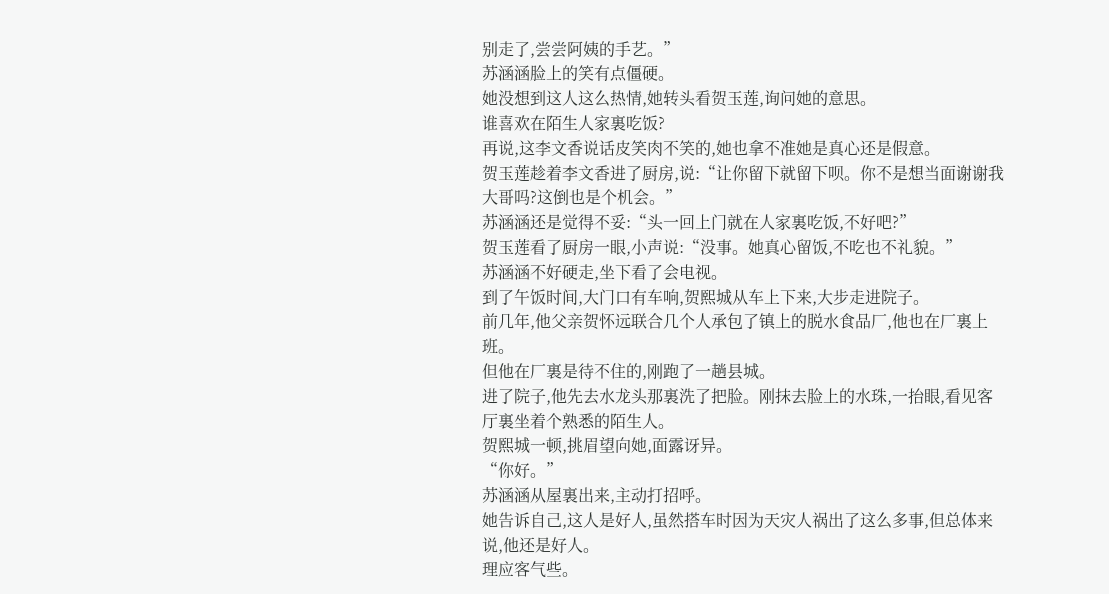别走了,尝尝阿姨的手艺。”
苏涵涵脸上的笑有点僵硬。
她没想到这人这么热情,她转头看贺玉莲,询问她的意思。
谁喜欢在陌生人家裏吃饭?
再说,这李文香说话皮笑肉不笑的,她也拿不准她是真心还是假意。
贺玉莲趁着李文香进了厨房,说:“让你留下就留下呗。你不是想当面谢谢我大哥吗?这倒也是个机会。”
苏涵涵还是觉得不妥:“头一回上门就在人家裏吃饭,不好吧?”
贺玉莲看了厨房一眼,小声说:“没事。她真心留饭,不吃也不礼貌。”
苏涵涵不好硬走,坐下看了会电视。
到了午饭时间,大门口有车响,贺熙城从车上下来,大步走进院子。
前几年,他父亲贺怀远联合几个人承包了镇上的脱水食品厂,他也在厂裏上班。
但他在厂裏是待不住的,刚跑了一趟县城。
进了院子,他先去水龙头那裏洗了把脸。刚抹去脸上的水珠,一抬眼,看见客厅裏坐着个熟悉的陌生人。
贺熙城一顿,挑眉望向她,面露讶异。
“你好。”
苏涵涵从屋裏出来,主动打招呼。
她告诉自己,这人是好人,虽然搭车时因为天灾人祸出了这么多事,但总体来说,他还是好人。
理应客气些。